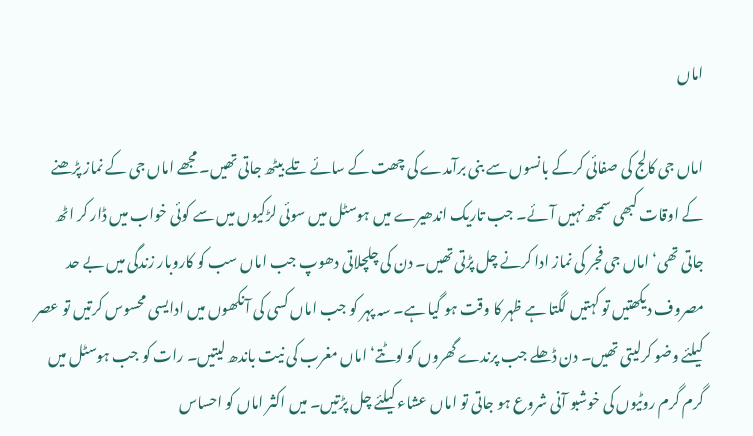اماں

اماں جی کالج کی صفائی کرکے بانسوں سے بنی برآمدے کی چھت کے سائے تلے بیٹھ جاتی تھیں۔ مجھے اماں جی کے نماز پڑھنے کے اوقات کبھی سمجھ نہیں آئے۔ جب تاریک اندھیرے میں ہوسٹل میں سوئی لڑکیوں میں سے کوئی خواب میں ڈار کر اٹھ جاتی تھی‘ اماں جی فجر کی نماز ادا کرنے چل پڑتی تھیں۔ دن کی چلچلاتی دھوپ جب اماں سب کو کاروبار زندگی میں بے حد مصروف دیکھتیں تو کہتیں لگتا ہے ظہر کا وقت ہو گیا ہے۔ سہ پہر کو جب اماں کسی کی آنکھوں میں ادایسی محسوس کرتیں تو عصر کیلئے وضو کرلیتی تھیں۔ دن ڈھلے جب پرندے گھروں کو لوٹتے‘ اماں مغرب کی نیت باندھ لیتیں۔ رات کو جب ہوسٹل میں گرم گرم روٹیوں کی خوشبو آنی شروع ہو جاتی تو اماں عشاء کیلئے چل پڑتیں۔ میں اکثر اماں کو احساس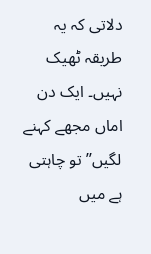دلاتی کہ یہ طریقہ ٹھیک نہیں۔ ایک دن اماں مجھے کہنے لگیں’’تو چاہتی ہے میں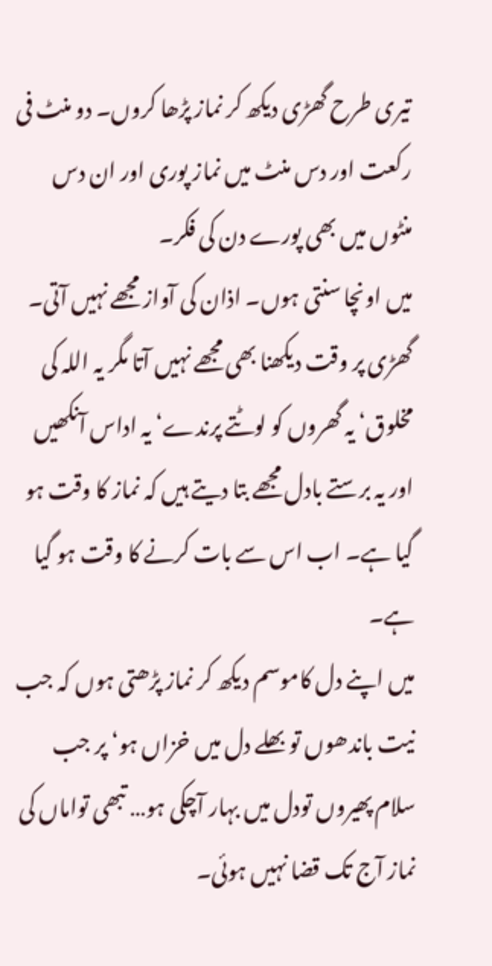تیری طرح گھڑی دیکھ کر نماز پڑھا کروں۔ دو منٹ فی رکعت اور دس منٹ میں نماز پوری اور ان دس منٹوں میں بھی پورے دن کی فکر۔
میں اونچا سنتی ہوں۔ اذان کی آواز مجھے نہیں آتی۔ گھڑی پر وقت دیکھنا بھی مجھے نہیں آتا مگر یہ اللہ کی مخلوق‘ یہ گھروں کو لوٹتے پرندے‘ یہ اداس آنکھیں اور یہ برستے بادل مجھے بتا دیتے ہیں کہ نماز کا وقت ہو گیا ہے۔ اب اس سے بات کرنے کا وقت ہو گیا ہے۔
میں اپنے دل کاموسم دیکھ کر نماز پڑھتی ہوں کہ جب نیت باندھوں تو بھلے دل میں خزاں ہو‘ پر جب سلام پھیروں تودل میں بہار آچکی ہو… تبھی تواماں کی نماز آج تک قضا نہیں ہوئی۔